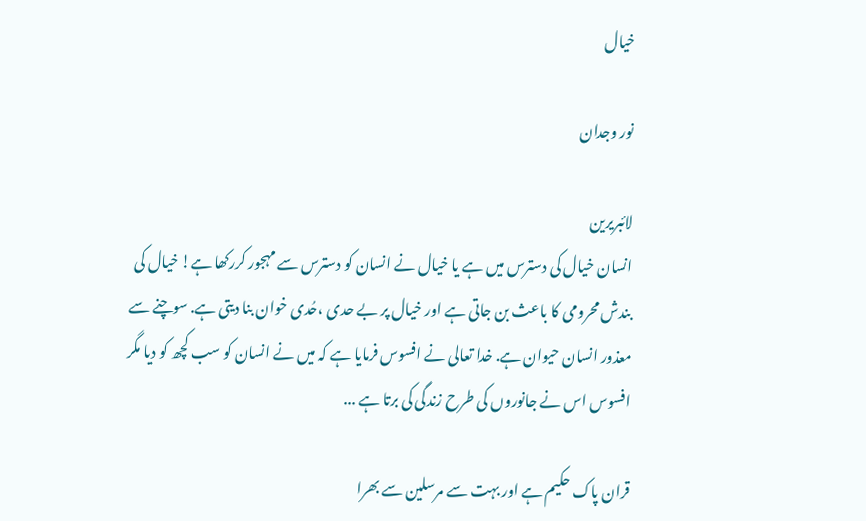خیال

نور وجدان

لائبریرین
انسان خیال کی دسترس میں ہے یا خیال نے انسان کو دسترس سے مہجور کررکھا ہے! خیال کی بندش محرومی کا باعث بن جاتی ہے اور خیال پر بے حدی ،حُدی خوان بنا دیتی ہے. سوچنے سے معذور انسان حیوان ہے. خدا تعالی نے افسوس فرمایا ہے کہ میں نے انسان کو سب کچھ کو دیا مگر افسوس اس نے جانوروں کی طرح زندگی کی برتا ہے ...

قران پاک حکیم ہے اور بہت سے مرسلین سے بھرا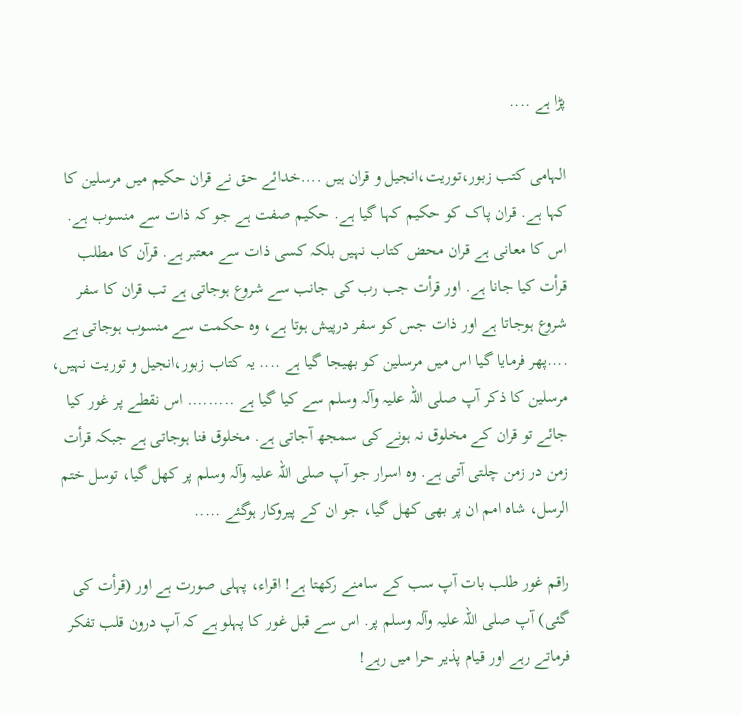پڑا ہے ....

الہامی کتب زبور،توریت،انجیل و قران ہیں ....خدائے حق نے قران حکیم میں مرسلین کا کہا ہے. قران پاک کو حکیم کہا گیا ہے. حکیم صفت ہے جو کہ ذات سے منسوب ہے. اس کا معانی ہے قران محض کتاب نہیں بلکہ کسی ذات سے معتبر ہے. قرآن کا مطلب قرأت کیا جانا ہے. اور قرأت جب رب کی جانب سے شروع ہوجاتی ہے تب قران کا سفر شروع ہوجاتا ہے اور ذات جس کو سفر درپیش ہوتا ہے، وہ حکمت سے منسوب ہوجاتی ہے ....پھر فرمایا گیا اس میں مرسلین کو بھیجا گیا ہے .... یہ کتاب زبور،انجیل و توریت نہیں، مرسلین کا ذکر آپ صلی اللہ علیہ وآلہ وسلم سے کیا گیا ہے ......... اس نقطے پر غور کیا جائے تو قران کے مخلوق نہ ہونے کی سمجھ آجاتی ہے. مخلوق فنا ہوجاتی ہے جبکہ قرأت زمن در زمن چلتی آتی ہے. وہ اسرار جو آپ صلی اللہ علیہ وآلہ وسلم پر کھل گیا، توسل ختم الرسل، شاہ امم ان پر بھی کھل گیا، جو ان کے پیروکار ہوگئے .....

راقم غور طلب بات آپ سب کے سامنے رکھتا ہے! اقراء، پہلی صورت ہے اور (قرأت کی گئی) آپ صلی اللہ علیہ وآلہ وسلم پر. اس سے قبل غور کا پہلو ہے کہ آپ درون قلب تفکر فرماتے رہے اور قیام پذیر حرا میں رہے!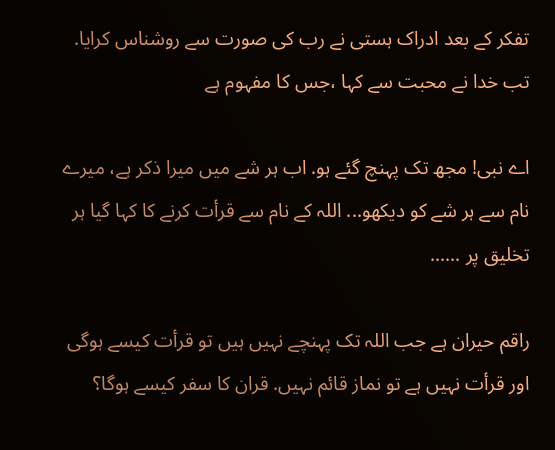تفکر کے بعد ادراک ہستی نے رب کی صورت سے روشناس کرایا. تب خدا نے محبت سے کہا ،جس کا مفہوم ہے

اے نبی! مجھ تک پہنچ گئے ہو. اب ہر شے میں میرا ذکر ہے، میرے نام سے ہر شے کو دیکھو... اللہ کے نام سے قرأت کرنے کا کہا گیا ہر تخلیق پر ......

راقم حیران ہے جب اللہ تک پہنچے نہیں ہیں تو قرأت کیسے ہوگی اور قرأت نہیں ہے تو نماز قائم نہیں. قران کا سفر کیسے ہوگا؟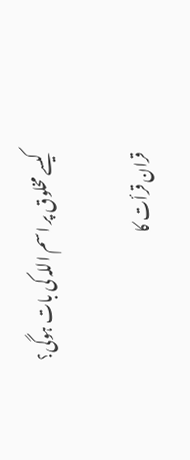کیسے مخلوق پر اسم اللہ کی بات ہوگی؟

قران قرأت کا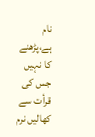نام ہے،پڑھنے کا نہیں جس کی قرأت سے کھالیں نرم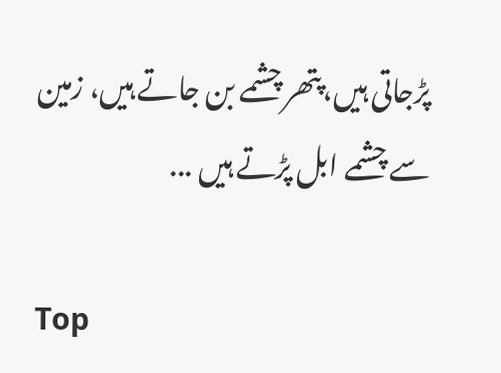پڑجاتی ہیں،پتھر چشمے بن جاتے ہیں، زمین سے چشمے ابل پڑتے ہیں ...

Top